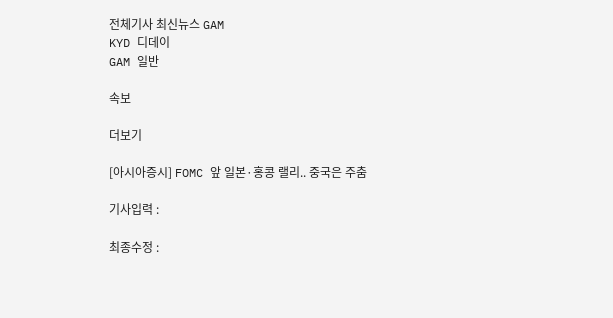전체기사 최신뉴스 GAM
KYD 디데이
GAM 일반

속보

더보기

[아시아증시] FOMC 앞 일본·홍콩 랠리.. 중국은 주춤

기사입력 :

최종수정 :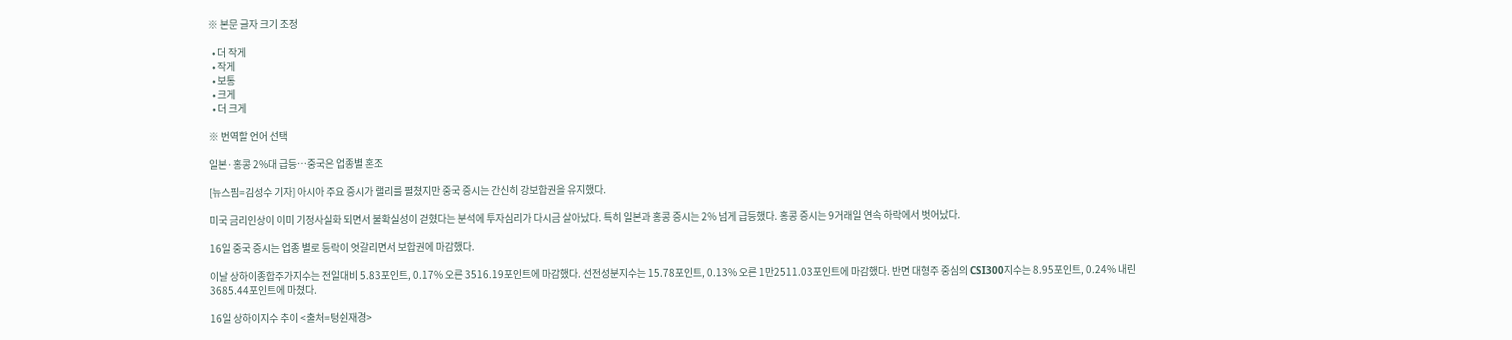※ 본문 글자 크기 조정

  • 더 작게
  • 작게
  • 보통
  • 크게
  • 더 크게

※ 번역할 언어 선택

일본·홍콩 2%대 급등…중국은 업종별 혼조

[뉴스핌=김성수 기자] 아시아 주요 증시가 랠리를 펼쳤지만 중국 증시는 간신히 강보합권을 유지했다.

미국 금리인상이 이미 기정사실화 되면서 불확실성이 걷혔다는 분석에 투자심리가 다시금 살아났다. 특히 일본과 홍콩 증시는 2% 넘게 급등했다. 홍콩 증시는 9거래일 연속 하락에서 벗어났다.

16일 중국 증시는 업종 별로 등락이 엇갈리면서 보합권에 마감했다.

이날 상하이종합주가지수는 전일대비 5.83포인트, 0.17% 오른 3516.19포인트에 마감했다. 선전성분지수는 15.78포인트, 0.13% 오른 1만2511.03포인트에 마감했다. 반면 대형주 중심의 CSI300지수는 8.95포인트, 0.24% 내린 3685.44포인트에 마쳤다.

16일 상하이지수 추이 <출처=텅쉰재경>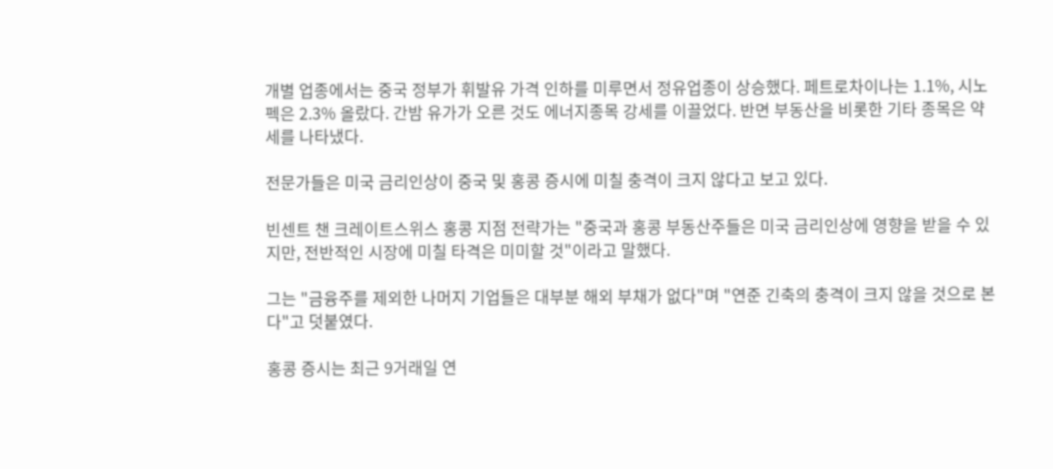개별 업종에서는 중국 정부가 휘발유 가격 인하를 미루면서 정유업종이 상승했다. 페트로차이나는 1.1%, 시노펙은 2.3% 올랐다. 간밤 유가가 오른 것도 에너지종목 강세를 이끌었다. 반면 부동산을 비롯한 기타 종목은 약세를 나타냈다.

전문가들은 미국 금리인상이 중국 및 홍콩 증시에 미칠 충격이 크지 않다고 보고 있다.

빈센트 챈 크레이트스위스 홍콩 지점 전략가는 "중국과 홍콩 부동산주들은 미국 금리인상에 영향을 받을 수 있지만, 전반적인 시장에 미칠 타격은 미미할 것"이라고 말했다.

그는 "금융주를 제외한 나머지 기업들은 대부분 해외 부채가 없다"며 "연준 긴축의 충격이 크지 않을 것으로 본다"고 덧붙였다.

홍콩 증시는 최근 9거래일 연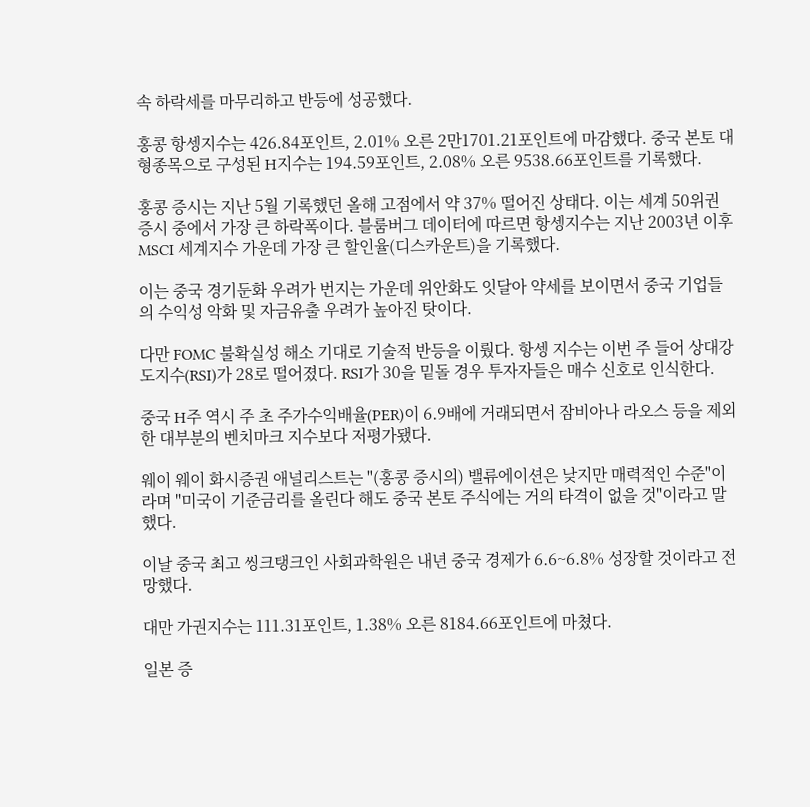속 하락세를 마무리하고 반등에 성공했다.

홍콩 항셍지수는 426.84포인트, 2.01% 오른 2만1701.21포인트에 마감했다. 중국 본토 대형종목으로 구성된 H지수는 194.59포인트, 2.08% 오른 9538.66포인트를 기록했다.

홍콩 증시는 지난 5월 기록했던 올해 고점에서 약 37% 떨어진 상태다. 이는 세계 50위권 증시 중에서 가장 큰 하락폭이다. 블룸버그 데이터에 따르면 항셍지수는 지난 2003년 이후 MSCI 세계지수 가운데 가장 큰 할인율(디스카운트)을 기록했다.

이는 중국 경기둔화 우려가 번지는 가운데 위안화도 잇달아 약세를 보이면서 중국 기업들의 수익성 악화 및 자금유출 우려가 높아진 탓이다.

다만 FOMC 불확실성 해소 기대로 기술적 반등을 이뤘다. 항셍 지수는 이번 주 들어 상대강도지수(RSI)가 28로 떨어졌다. RSI가 30을 밑돌 경우 투자자들은 매수 신호로 인식한다.

중국 H주 역시 주 초 주가수익배율(PER)이 6.9배에 거래되면서 잠비아나 라오스 등을 제외한 대부분의 벤치마크 지수보다 저평가됐다.

웨이 웨이 화시증권 애널리스트는 "(홍콩 증시의) 밸류에이션은 낮지만 매력적인 수준"이라며 "미국이 기준금리를 올린다 해도 중국 본토 주식에는 거의 타격이 없을 것"이라고 말했다.

이날 중국 최고 씽크탱크인 사회과학원은 내년 중국 경제가 6.6~6.8% 성장할 것이라고 전망했다.

대만 가권지수는 111.31포인트, 1.38% 오른 8184.66포인트에 마쳤다.

일본 증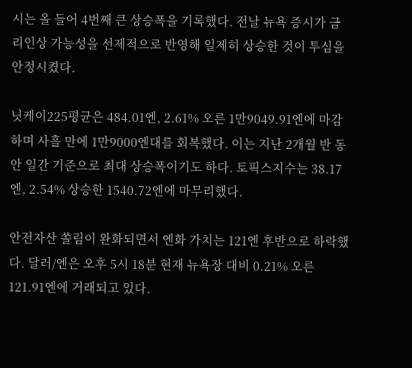시는 올 들어 4번째 큰 상승폭을 기록했다. 전날 뉴욕 증시가 금리인상 가능성을 선제적으로 반영해 일제히 상승한 것이 투심을 안정시켰다.

닛케이225평균은 484.01엔, 2.61% 오른 1만9049.91엔에 마감하며 사흘 만에 1만9000엔대를 회복했다. 이는 지난 2개월 반 동안 일간 기준으로 최대 상승폭이기도 하다. 토픽스지수는 38.17엔, 2.54% 상승한 1540.72엔에 마무리했다.

안전자산 쏠림이 완화되면서 엔화 가치는 121엔 후반으로 하락했다. 달러/엔은 오후 5시 18분 현재 뉴욕장 대비 0.21% 오른 121.91엔에 거래되고 있다.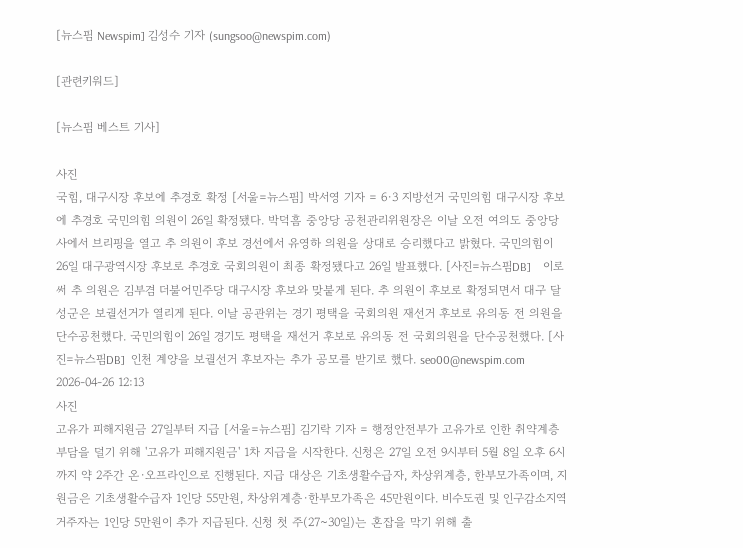[뉴스핌 Newspim] 김성수 기자 (sungsoo@newspim.com)

[관련키워드]

[뉴스핌 베스트 기사]

사진
국힘, 대구시장 후보에 추경호 확정 [서울=뉴스핌] 박서영 기자 = 6·3 지방선거 국민의힘 대구시장 후보에 추경호 국민의힘 의원이 26일 확정됐다. 박덕흠 중앙당 공천관리위원장은 이날 오전 여의도 중앙당사에서 브리핑을 열고 추 의원이 후보 경선에서 유영하 의원을 상대로 승리했다고 밝혔다. 국민의힘이 26일 대구광역시장 후보로 추경호 국회의원이 최종 확정됐다고 26일 발표했다. [사진=뉴스핌DB]    이로써 추 의원은 김부겸 더불어민주당 대구시장 후보와 맞붙게 된다. 추 의원이 후보로 확정되면서 대구 달성군은 보궐선거가 열리게 된다. 이날 공관위는 경기 평택을 국회의원 재선거 후보로 유의동 전 의원을 단수공천했다. 국민의힘이 26일 경기도 평택을 재선거 후보로 유의동 전 국회의원을 단수공천했다. [사진=뉴스핌DB]  인천 계양을 보궐선거 후보자는 추가 공모를 받기로 했다. seo00@newspim.com 2026-04-26 12:13
사진
고유가 피해지원금 27일부터 지급 [서울=뉴스핌] 김기락 기자 = 행정안전부가 고유가로 인한 취약계층 부담을 덜기 위해 '고유가 피해지원금' 1차 지급을 시작한다. 신청은 27일 오전 9시부터 5월 8일 오후 6시까지 약 2주간 온·오프라인으로 진행된다. 지급 대상은 기초생활수급자, 차상위계층, 한부모가족이며, 지원금은 기초생활수급자 1인당 55만원, 차상위계층·한부모가족은 45만원이다. 비수도권 및 인구감소지역 거주자는 1인당 5만원이 추가 지급된다. 신청 첫 주(27~30일)는 혼잡을 막기 위해 출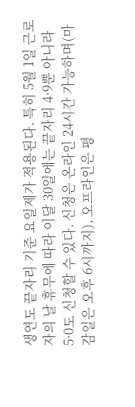생연도 끝자리 기준 요일제가 적용된다. 특히 5월 1일 근로자의 날 휴무에 따라 이달 30일에는 끝자리 4·9뿐 아니라 5·0도 신청할 수 있다. 신청은 온라인 24시간 가능하며(마감일은 오후 6시까지), 오프라인은 평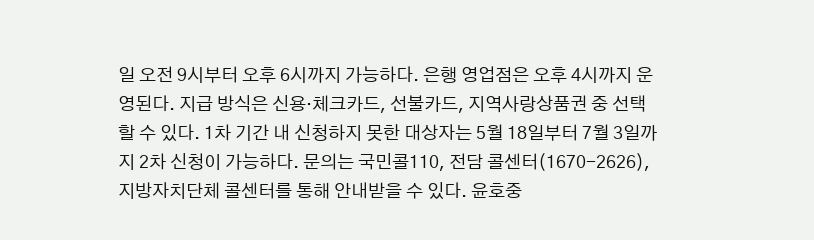일 오전 9시부터 오후 6시까지 가능하다. 은행 영업점은 오후 4시까지 운영된다. 지급 방식은 신용·체크카드, 선불카드, 지역사랑상품권 중 선택할 수 있다. 1차 기간 내 신청하지 못한 대상자는 5월 18일부터 7월 3일까지 2차 신청이 가능하다. 문의는 국민콜110, 전담 콜센터(1670-2626), 지방자치단체 콜센터를 통해 안내받을 수 있다. 윤호중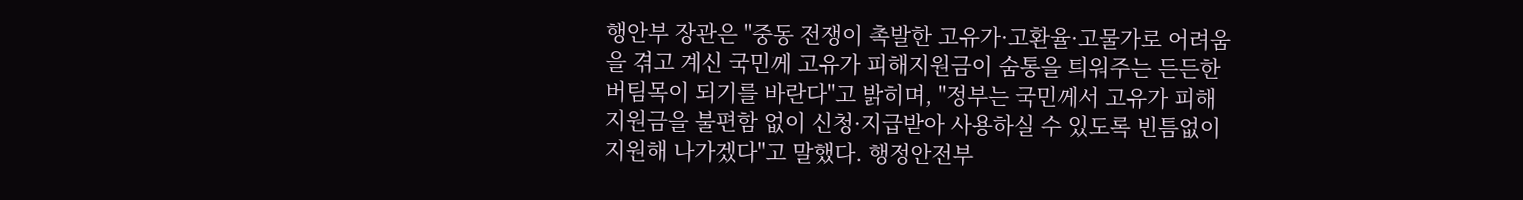행안부 장관은 "중동 전쟁이 촉발한 고유가·고환율·고물가로 어려움을 겪고 계신 국민께 고유가 피해지원금이 숨통을 틔워주는 든든한 버팀목이 되기를 바란다"고 밝히며, "정부는 국민께서 고유가 피해지원금을 불편함 없이 신청·지급받아 사용하실 수 있도록 빈틈없이 지원해 나가겠다"고 말했다. 행정안전부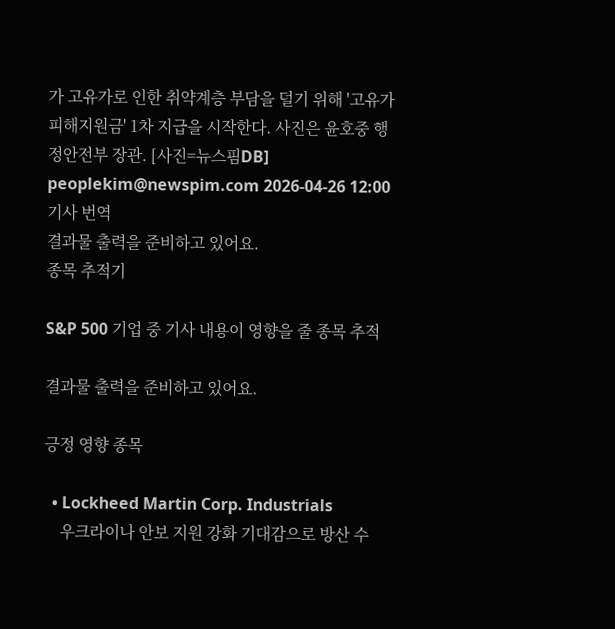가 고유가로 인한 취약계층 부담을 덜기 위해 '고유가 피해지원금' 1차 지급을 시작한다. 사진은 윤호중 행정안전부 장관. [사진=뉴스핌DB] peoplekim@newspim.com 2026-04-26 12:00
기사 번역
결과물 출력을 준비하고 있어요.
종목 추적기

S&P 500 기업 중 기사 내용이 영향을 줄 종목 추적

결과물 출력을 준비하고 있어요.

긍정 영향 종목

  • Lockheed Martin Corp. Industrials
    우크라이나 안보 지원 강화 기대감으로 방산 수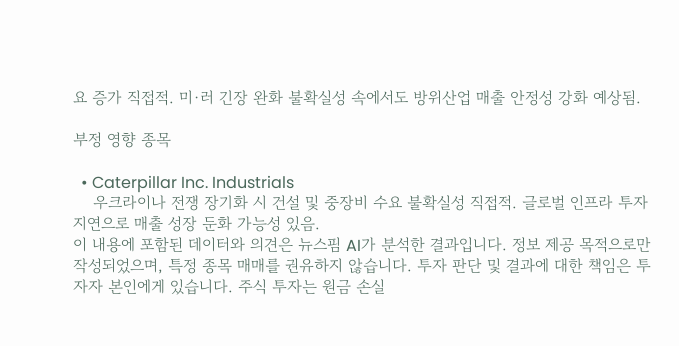요 증가 직접적. 미·러 긴장 완화 불확실성 속에서도 방위산업 매출 안정성 강화 예상됨.

부정 영향 종목

  • Caterpillar Inc. Industrials
    우크라이나 전쟁 장기화 시 건설 및 중장비 수요 불확실성 직접적. 글로벌 인프라 투자 지연으로 매출 성장 둔화 가능성 있음.
이 내용에 포함된 데이터와 의견은 뉴스핌 AI가 분석한 결과입니다. 정보 제공 목적으로만 작성되었으며, 특정 종목 매매를 권유하지 않습니다. 투자 판단 및 결과에 대한 책임은 투자자 본인에게 있습니다. 주식 투자는 원금 손실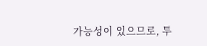가능성이 있으므로, 투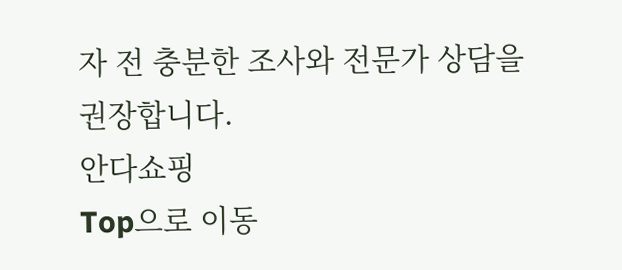자 전 충분한 조사와 전문가 상담을 권장합니다.
안다쇼핑
Top으로 이동